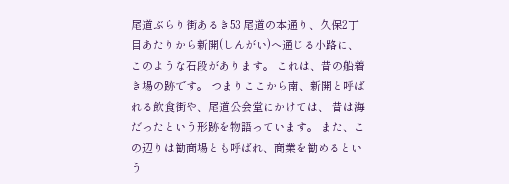尾道ぶらり街あるき53 尾道の本通り、久保2丁目あたりから新開(しんがい)へ通じる小路に、 このような石段があります。 これは、昔の船着き場の跡です。 つまりここから南、新開と呼ばれる飲食街や、尾道公会堂にかけては、 昔は海だったという形跡を物語っています。 また、この辺りは勧商場とも呼ばれ、商業を勧めるという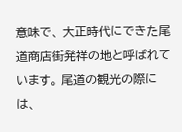意味で、 大正時代にできた尾道商店街発祥の地と呼ばれています。 尾道の観光の際には、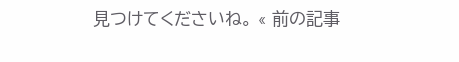見つけてくださいね。 « 前の記事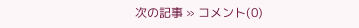次の記事 » コメント(0)